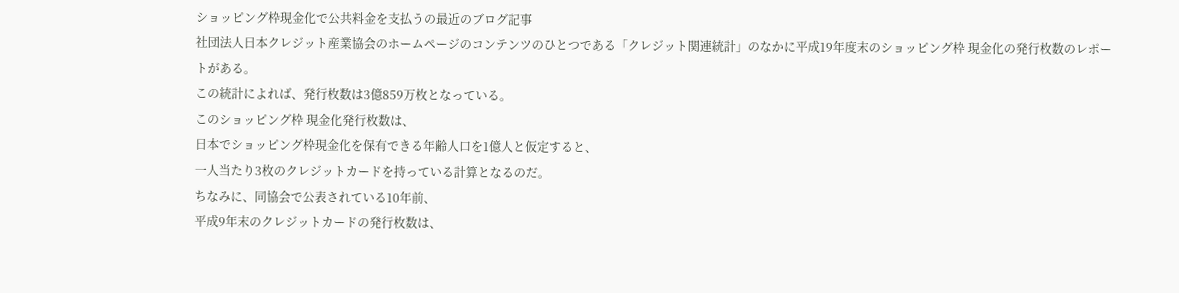ショッピング枠現金化で公共料金を支払うの最近のブログ記事
社団法人日本クレジット産業協会のホームページのコンテンツのひとつである「クレジット関連統計」のなかに平成19年度末のショッピング枠 現金化の発行枚数のレポートがある。
この統計によれば、発行枚数は3億859万枚となっている。
このショッピング枠 現金化発行枚数は、
日本でショッピング枠現金化を保有できる年齢人口を1億人と仮定すると、
一人当たり3枚のクレジットカードを持っている計算となるのだ。
ちなみに、同協会で公表されている10年前、
平成9年末のクレジットカードの発行枚数は、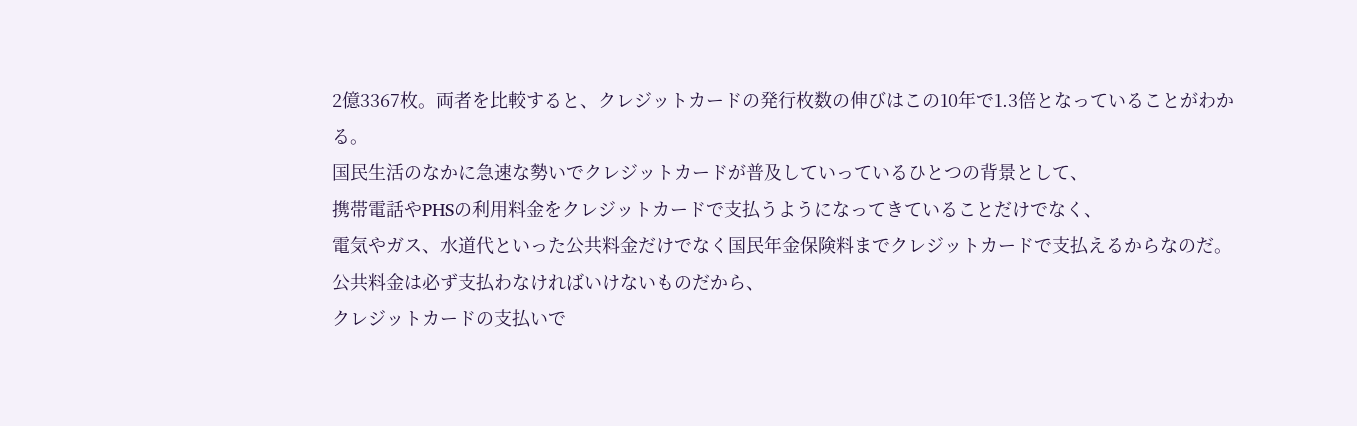2億3367枚。両者を比較すると、クレジットカードの発行枚数の伸びはこの10年で1.3倍となっていることがわかる。
国民生活のなかに急速な勢いでクレジットカードが普及していっているひとつの背景として、
携帯電話やPHSの利用料金をクレジットカードで支払うようになってきていることだけでなく、
電気やガス、水道代といった公共料金だけでなく国民年金保険料までクレジットカードで支払えるからなのだ。
公共料金は必ず支払わなければいけないものだから、
クレジットカードの支払いで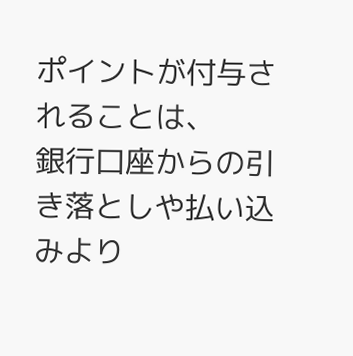ポイントが付与されることは、
銀行口座からの引き落としや払い込みより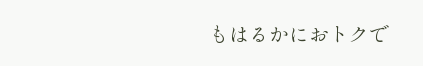もはるかにおトクで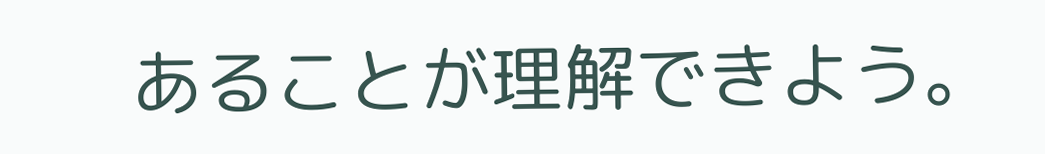あることが理解できよう。